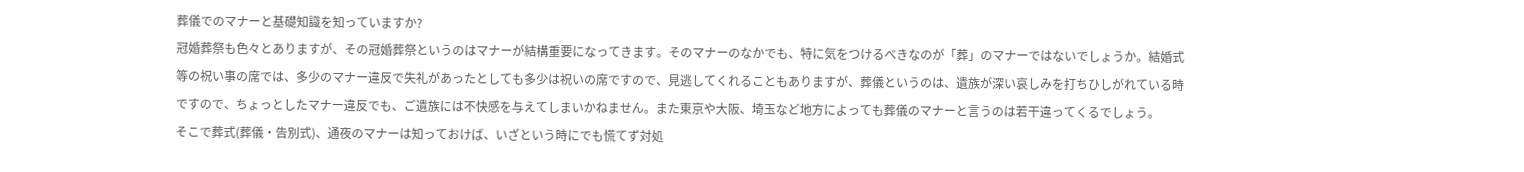葬儀でのマナーと基礎知識を知っていますか?
冠婚葬祭も色々とありますが、その冠婚葬祭というのはマナーが結構重要になってきます。そのマナーのなかでも、特に気をつけるべきなのが「葬」のマナーではないでしょうか。結婚式等の祝い事の席では、多少のマナー違反で失礼があったとしても多少は祝いの席ですので、見逃してくれることもありますが、葬儀というのは、遺族が深い哀しみを打ちひしがれている時ですので、ちょっとしたマナー違反でも、ご遺族には不快感を与えてしまいかねません。また東京や大阪、埼玉など地方によっても葬儀のマナーと言うのは若干違ってくるでしょう。
そこで葬式(葬儀・告別式)、通夜のマナーは知っておけば、いざという時にでも慌てず対処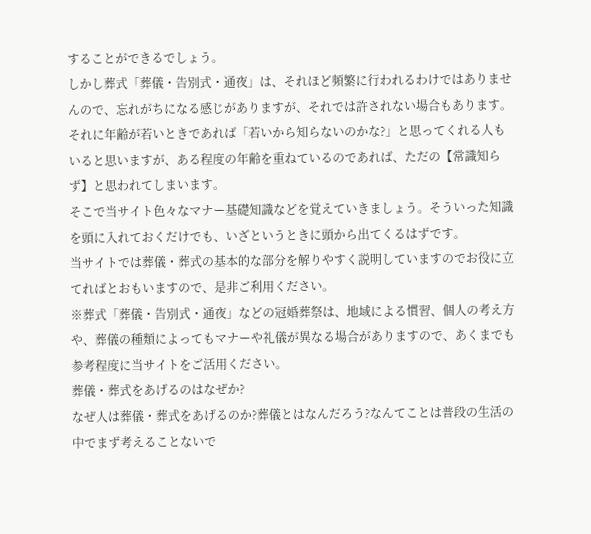することができるでしょう。
しかし葬式「葬儀・告別式・通夜」は、それほど頻繁に行われるわけではありませんので、忘れがちになる感じがありますが、それでは許されない場合もあります。
それに年齢が若いときであれば「若いから知らないのかな?」と思ってくれる人もいると思いますが、ある程度の年齢を重ねているのであれば、ただの【常識知らず】と思われてしまいます。
そこで当サイト色々なマナー基礎知識などを覚えていきましょう。そういった知識を頭に入れておくだけでも、いざというときに頭から出てくるはずです。
当サイトでは葬儀・葬式の基本的な部分を解りやすく説明していますのでお役に立てればとおもいますので、是非ご利用ください。
※葬式「葬儀・告別式・通夜」などの冠婚葬祭は、地域による慣習、個人の考え方や、葬儀の種類によってもマナーや礼儀が異なる場合がありますので、あくまでも参考程度に当サイトをご活用ください。
葬儀・葬式をあげるのはなぜか?
なぜ人は葬儀・葬式をあげるのか?葬儀とはなんだろう?なんてことは普段の生活の中でまず考えることないで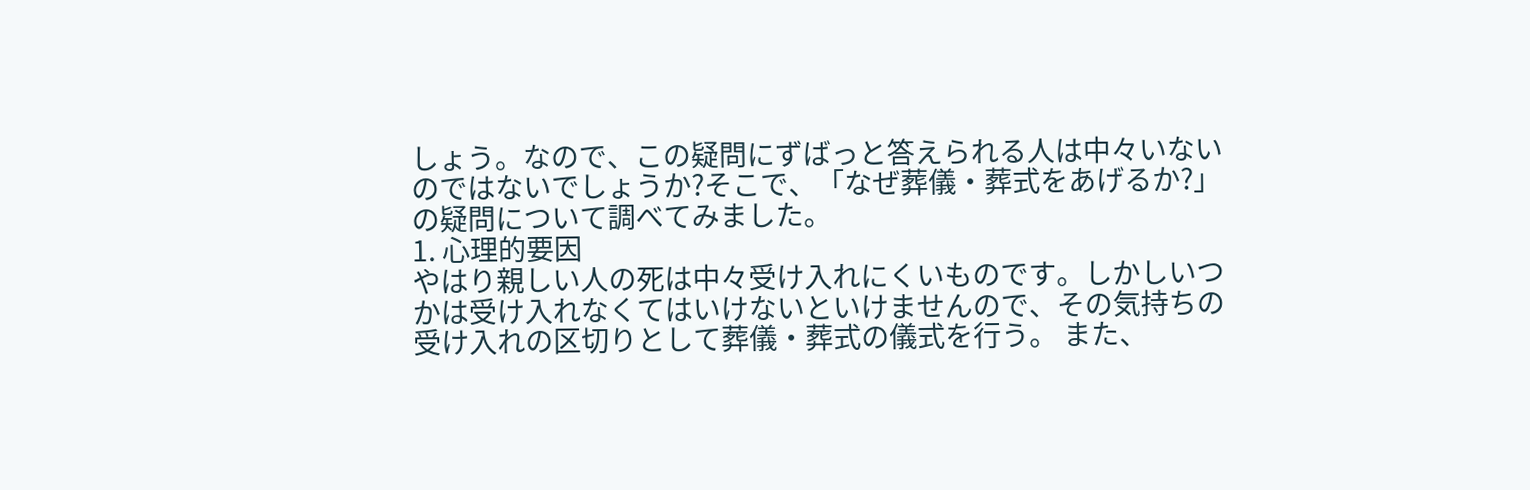しょう。なので、この疑問にずばっと答えられる人は中々いないのではないでしょうか?そこで、「なぜ葬儀・葬式をあげるか?」の疑問について調べてみました。
1. 心理的要因
やはり親しい人の死は中々受け入れにくいものです。しかしいつかは受け入れなくてはいけないといけませんので、その気持ちの受け入れの区切りとして葬儀・葬式の儀式を行う。 また、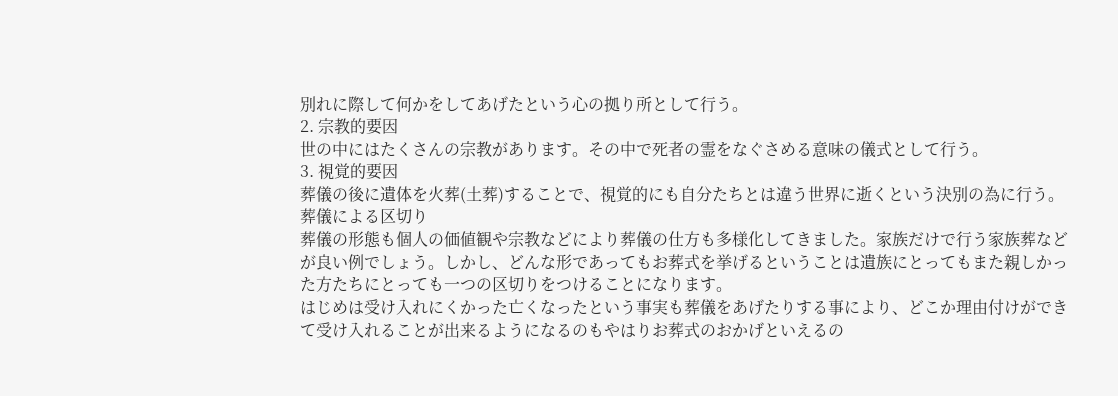別れに際して何かをしてあげたという心の拠り所として行う。
2. 宗教的要因
世の中にはたくさんの宗教があります。その中で死者の霊をなぐさめる意味の儀式として行う。
3. 視覚的要因
葬儀の後に遺体を火葬(土葬)することで、視覚的にも自分たちとは違う世界に逝くという決別の為に行う。
葬儀による区切り
葬儀の形態も個人の価値観や宗教などにより葬儀の仕方も多様化してきました。家族だけで行う家族葬などが良い例でしょう。しかし、どんな形であってもお葬式を挙げるということは遺族にとってもまた親しかった方たちにとっても一つの区切りをつけることになります。
はじめは受け入れにくかった亡くなったという事実も葬儀をあげたりする事により、どこか理由付けができて受け入れることが出来るようになるのもやはりお葬式のおかげといえるの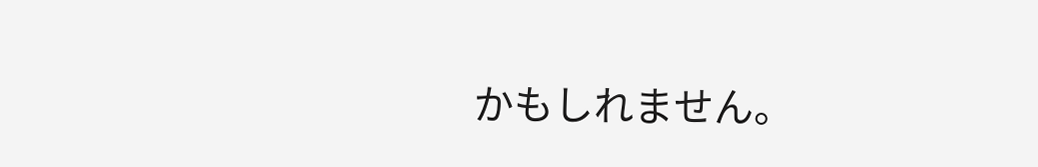かもしれません。